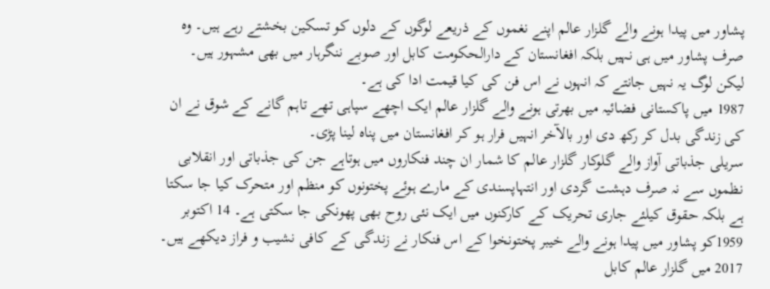پشاور میں پیدا ہونے والے گلزار عالم اپنے نغموں کے ذریعے لوگوں کے دلوں کو تسکین بخشتے رہے ہیں۔ وہ صرف پشاور میں ہی نہیں بلکہ افغانستان کے دارالحکومت کابل اور صوبے ننگرہار میں بھی مشہور ہیں۔
لیکن لوگ یہ نہیں جانتے کہ انہوں نے اس فن کی کیا قیمت ادا کی ہے۔
1987 میں پاکستانی فضائیہ میں بھرتی ہونے والے گلزار عالم ایک اچھے سپاہی تھے تاہم گانے کے شوق نے ان کی زندگی بدل کر رکھ دی اور بالآخر انہیں فرار ہو کر افغانستان میں پناہ لینا پڑی۔
سریلی جذباتی آواز والے گلوکار گلزار عالم کا شمار ان چند فنکاروں میں ہوتاہے جن کی جذباتی اور انقلابی نظموں سے نہ صرف دہشت گردی اور انتہاپسندی کے مارے ہوئے پختونوں کو منظم اور متحرک کیا جا سکتا ہے بلکہ حقوق کیلئے جاری تحریک کے کارکنوں میں ایک نئی روح بھی پھونکی جا سکتی ہے۔ 14 اکتوبر 1959کو پشاور میں پیدا ہونے والے خیبر پختونخوا کے اس فنکار نے زندگی کے کافی نشیب و فراز دیکھے ہیں۔ 2017 میں گلزار عالم کابل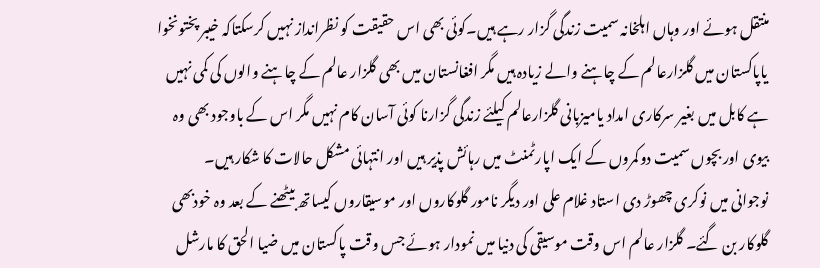منتقل ہوئے اور وہاں اہلخانہ سمیت زندگی گزار رہے ہیں۔کوئی بھی اس حقیقت کو نظرانداز نہیں کرسکتاکہ خیبر پختونخوا یاپاکستان میں گلزارعالم کے چاہنے والے زیادہ ہیں مگر افغانستان میں بھی گلزار عالم کے چاہنے والوں کی کمی نہیں ہے کابل میں بغیر سرکاری امداد یامیزبانی گلزارعالم کیلئے زندگی گزارنا کوئی آسان کام نہیں مگر اس کے باوجود بھی وہ بیوی اور بچوں سمیت دوکمروں کے ایک اپارٹمنٹ میں رہائش پذیر ہیں اور انتہائی مشکل حالات کا شکار ہیں۔
نوجوانی میں نوکری چھوڑ دی استاد غلام علی اور دیگر نامور گلوکاروں اور موسیقاروں کیساتھ بیٹھنے کے بعد وہ خودبھی گلوکار بن گئے۔ گلزار عالم اس وقت موسیقی کی دنیا میں نمودار ہوئے جس وقت پاکستان میں ضیا الحق کا مارشل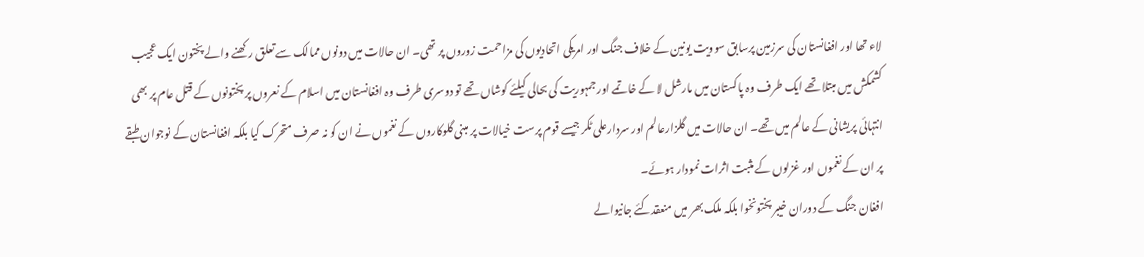لاء تھا اور افغانستان کی سرزمین پرسابق سوویت یونین کے خلاف جنگ اور امریکی اتحادیوں کی مزاحمت زوروں پر تھی۔ ان حالات میں دونوں ممالک سے تعلق رکھنے والے پختون ایک عجیب کشمکش میں مبتلا تھے ایک طرف وہ پاکستان میں مارشل لا کے خاتمے اور جمہوریت کی بحالی کیلئے کوشاں تھے تو دوسری طرف وہ افغانستان میں اسلام کے نعروں پر پختونوں کے قتل عام پر بھی انتہائی پریشانی کے عالم میں تھے۔ ان حالات میں گلزارعالم اور سردارعلی ٹکر جیسے قوم پرست خیالات پر مبنی گلوکاروں کے نغموں نے ان کو نہ صرف متحرک کیا بلکہ افغانستان کے نوجوان طبقے پر ان کے نغموں اور غزلوں کے مثبت اثرات نمودار ہوئے۔
افغان جنگ کے دوران خیبر پختونخوا بلکہ ملک بھر میں منعقدکئے جانیوالے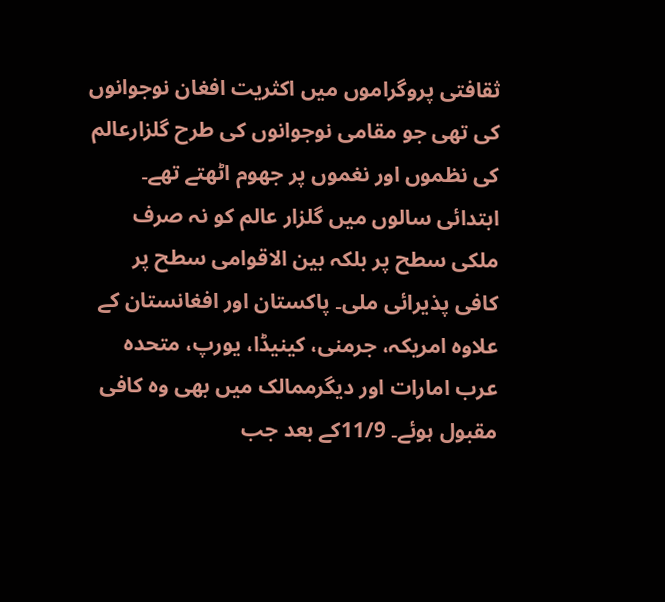ثقافتی پروگراموں میں اکثریت افغان نوجوانوں کی تھی جو مقامی نوجوانوں کی طرح گلزارعالم کی نظموں اور نغموں پر جھوم اٹھتے تھے۔ ابتدائی سالوں میں گلزار عالم کو نہ صرف ملکی سطح پر بلکہ بین الاقوامی سطح پر کافی پذیرائی ملی۔ پاکستان اور افغانستان کے علاوہ امریکہ، جرمنی، کینیڈا، یورپ، متحدہ عرب امارات اور دیگرممالک میں بھی وہ کافی مقبول ہوئے۔ 11/9کے بعد جب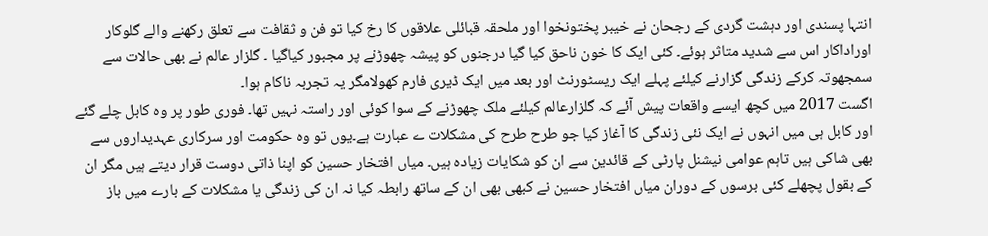انتہا پسندی اور دہشت گردی کے رجحان نے خیبر پختونخوا اور ملحقہ قبائلی علاقوں کا رخ کیا تو فن و ثقافت سے تعلق رکھنے والے گلوکار اوراداکار اس سے شدید متاثر ہوئے۔ کئی ایک کا خون ناحق کیا گیا درجنوں کو پیشہ چھوڑنے پر مجبور کیاگیا ۔ گلزار عالم نے بھی حالات سے سمجھوتہ کرکے زندگی گزارنے کیلئے پہلے ایک ریسٹورنٹ اور بعد میں ایک ڈیری فارم کھولامگر یہ تجربہ ناکام ہوا۔
اگست 2017 میں کچھ ایسے واقعات پیش آئے کہ گلزارعالم کیلئے ملک چھوڑنے کے سوا کوئی اور راستہ نہیں تھا۔ فوری طور پر وہ کابل چلے گئے اور کابل ہی میں انہوں نے ایک نئی زندگی کا آغاز کیا جو طرح طرح کی مشکلات ے عبارت ہے۔یوں تو وہ حکومت اور سرکاری عہدیداروں سے بھی شاکی ہیں تاہم عوامی نیشنل پارٹی کے قائدین سے ان کو شکایات زیادہ ہیں۔ میاں افتخار حسین کو اپنا ذاتی دوست قرار دیتے ہیں مگر ان کے بقول پچھلے کئی برسوں کے دوران میاں افتخار حسین نے کبھی بھی ان کے ساتھ رابطہ کیا نہ ان کی زندگی یا مشکلات کے بارے میں باز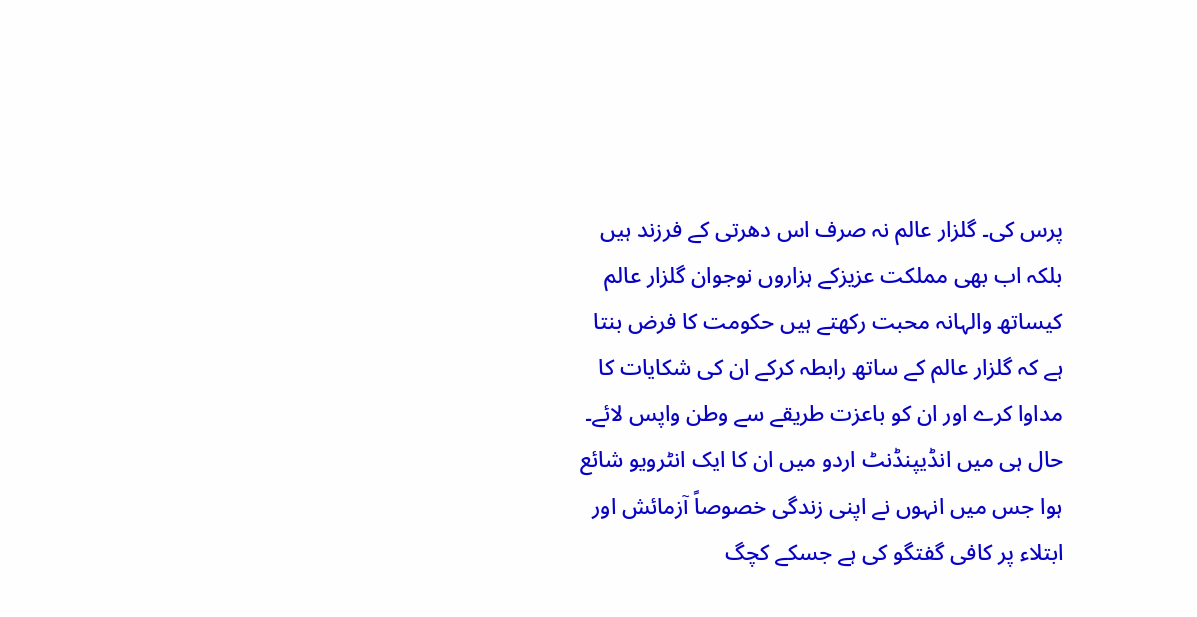پرس کی۔ گلزار عالم نہ صرف اس دھرتی کے فرزند ہیں بلکہ اب بھی مملکت عزیزکے ہزاروں نوجوان گلزار عالم کیساتھ والہانہ محبت رکھتے ہیں حکومت کا فرض بنتا ہے کہ گلزار عالم کے ساتھ رابطہ کرکے ان کی شکایات کا مداوا کرے اور ان کو باعزت طریقے سے وطن واپس لائے۔ حال ہی میں انڈیپنڈنٹ اردو میں ان کا ایک انٹرویو شائع ہوا جس میں انہوں نے اپنی زندگی خصوصاً آزمائش اور ابتلاء پر کافی گفتگو کی ہے جسکے کچگ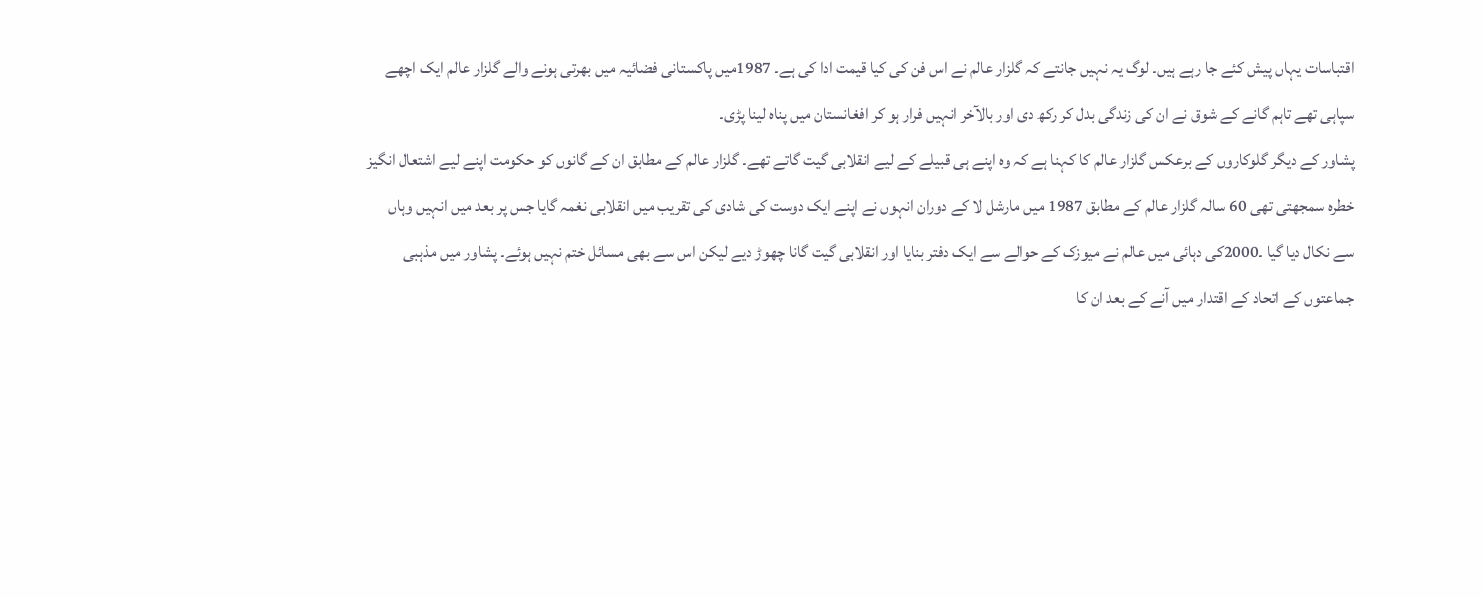اقتباسات یہاں پیش کئے جا رہے ہیں۔ لوگ یہ نہیں جانتے کہ گلزار عالم نے اس فن کی کیا قیمت ادا کی ہے۔ 1987میں پاکستانی فضائیہ میں بھرتی ہونے والے گلزار عالم ایک اچھے سپاہی تھے تاہم گانے کے شوق نے ان کی زندگی بدل کر رکھ دی اور بالآخر انہیں فرار ہو کر افغانستان میں پناہ لینا پڑی۔
پشاور کے دیگر گلوکاروں کے برعکس گلزار عالم کا کہنا ہے کہ وہ اپنے ہی قبیلے کے لیے انقلابی گیت گاتے تھے۔ گلزار عالم کے مطابق ان کے گانوں کو حکومت اپنے لیے اشتعال انگیز خطرہ سمجھتی تھی 60 سالہ گلزار عالم کے مطابق 1987 میں مارشل لا کے دوران انہوں نے اپنے ایک دوست کی شادی کی تقریب میں انقلابی نغمہ گایا جس پر بعد میں انہیں وہاں سے نکال دیا گیا ۔2000کی دہائی میں عالم نے میوزک کے حوالے سے ایک دفتر بنایا اور انقلابی گیت گانا چھوڑ دیے لیکن اس سے بھی مسائل ختم نہیں ہوئے۔ پشاور میں مذہبی جماعتوں کے اتحاد کے اقتدار میں آنے کے بعد ان کا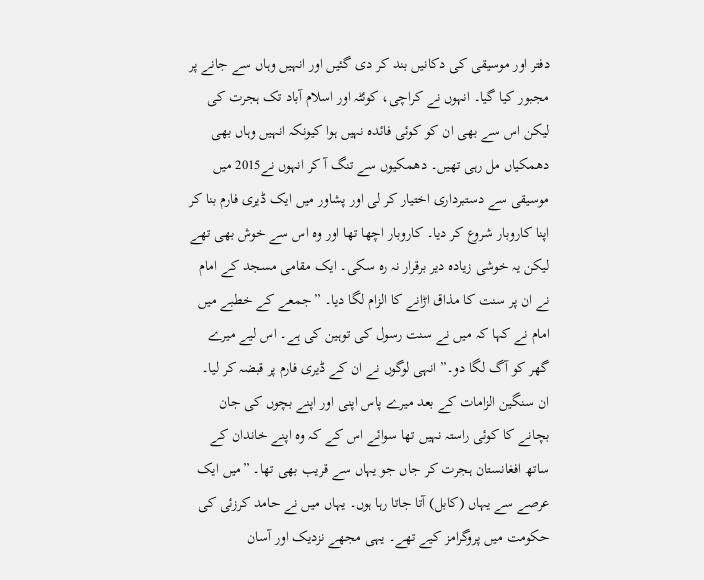دفتر اور موسیقی کی دکانیں بند کر دی گئیں اور انہیں وہاں سے جانے پر مجبور کیا گیا۔ انہوں نے کراچی، کوئٹہ اور اسلام آباد تک ہجرت کی لیکن اس سے بھی ان کو کوئی فائدہ نہیں ہوا کیونکہ انہیں وہاں بھی دھمکیاں مل رہی تھیں۔ دھمکیوں سے تنگ آ کر انہوں نے2015 میں موسیقی سے دستبرداری اختیار کر لی اور پشاور میں ایک ڈیری فارم بنا کر اپنا کاروبار شروع کر دیا۔ کاروبار اچھا تھا اور وہ اس سے خوش بھی تھے لیکن یہ خوشی زیادہ دیر برقرار نہ رہ سکی۔ ایک مقامی مسجد کے امام نے ان پر سنت کا مذاق اڑانے کا الزام لگا دیا۔ ”جمعے کے خطبے میں امام نے کہا کہ میں نے سنت رسول کی توہین کی ہے۔ اس لیے میرے گھر کو آگ لگا دو۔” انہی لوگوں نے ان کے ڈیری فارم پر قبضہ کر لیا۔
ان سنگین الزامات کے بعد میرے پاس اپنی اور اپنے بچوں کی جان بچانے کا کوئی راستہ نہیں تھا سوائے اس کے کہ وہ اپنے خاندان کے ساتھ افغانستان ہجرت کر جاں جو یہاں سے قریب بھی تھا۔ ”میں ایک عرصے سے یہاں (کابل) آتا جاتا رہا ہوں۔ یہاں میں نے حامد کرزئی کی حکومت میں پروگرامز کیے تھے۔ یہی مجھے نزدیک اور آسان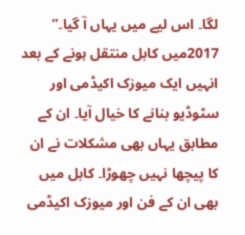لگا۔ اس لیے میں یہاں آ گیا۔” 2017میں کابل منتقل ہونے کے بعد انہیں ایک میوزک اکیڈمی اور سٹوڈیو بنانے کا خیال آیا۔ ان کے مطابق یہاں بھی مشکلات نے ان کا پیچھا نہیں چھوڑا۔ کابل میں بھی ان کے فن اور میوزک اکیڈمی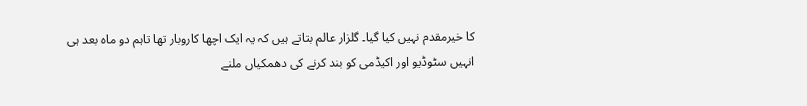کا خیرمقدم نہیں کیا گیا۔ گلزار عالم بتاتے ہیں کہ یہ ایک اچھا کاروبار تھا تاہم دو ماہ بعد ہی انہیں سٹوڈیو اور اکیڈمی کو بند کرنے کی دھمکیاں ملنے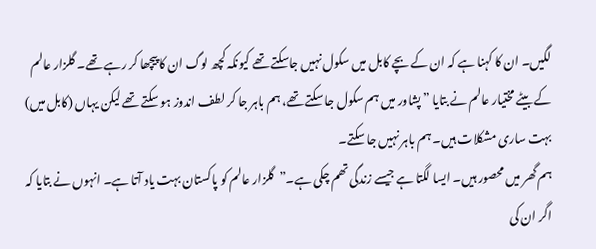لگیں۔ ان کا کہنا ہے کہ ان کے بچے کابل میں سکول نہیں جاسکتے تھے کیونکہ کچھ لوگ ان کا پیچھا کر رہے تھے۔ گلزار عالم کے بیٹے مختیار عالم نے بتایا ”پشاور میں ہم سکول جا سکتے تھے، ہم باہر جا کر لطف اندوز ہو سکتے تھے لیکن یہاں (کابل میں) بہت ساری مشکلات ہیں۔ ہم باہر نہیں جا سکتے۔
ہم گھر میں محصور ہیں۔ ایسا لگتا ہے جیسے زندگی تھم چکی ہے۔”گلزار عالم کو پاکستان بہت یاد آتا ہے۔ انہوں نے بتایا کہ اگر ان کی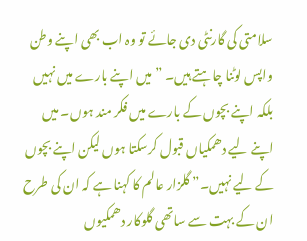سلامتی کی گارنٹی دی جائے تو وہ اب بھی اپنے وطن واپس لوٹنا چاہتے ہیں۔ ”میں اپنے بارے میں نہیں بلکہ اپنے بچوں کے بارے میں فکر مند ہوں۔ میں اپنے لیے دھمکیاں قبول کرسکتا ہوں لیکن اپنے بچوں کے لیے نہیں۔” گلزار عالم کا کہنا ہے کہ ان کی طرح ان کے بہت سے ساتھی گلوکار دھمکیوں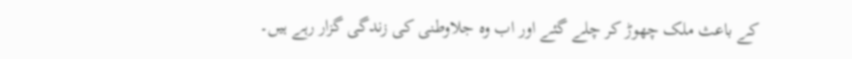کے باعث ملک چھوڑ کر چلے گئے اور اب وہ جلاوطنی کی زندگی گزار رہے ہیں۔